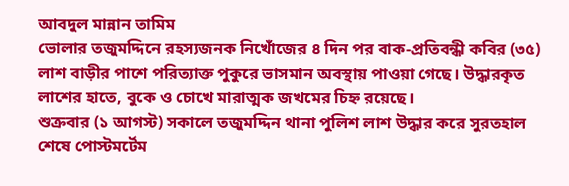আবদুল মান্নান তামিম
ভোলার তজুমদ্দিনে রহস্যজনক নিখোঁজের ৪ দিন পর বাক-প্রতিবন্ধী কবির (৩৫) লাশ বাড়ীর পাশে পরিত্যাক্ত পুকুরে ভাসমান অবস্থায় পাওয়া গেছে। উদ্ধারকৃত লাশের হাতে, বুকে ও চোখে মারাত্মক জখমের চিহ্ন রয়েছে।
শুক্রবার (১ আগস্ট) সকালে তজুমদ্দিন থানা পুলিশ লাশ উদ্ধার করে সুরতহাল শেষে পোস্টমর্টেম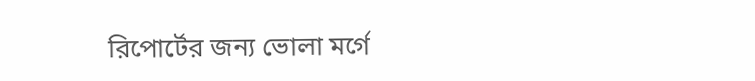রিপোর্টের জন্য ভোলা মর্গে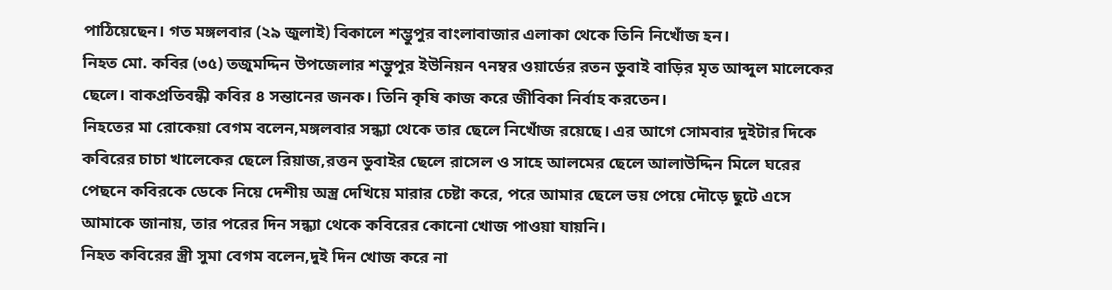পাঠিয়েছেন। গত মঙ্গলবার (২৯ জুলাই) বিকালে শম্ভুপুর বাংলাবাজার এলাকা থেকে তিনি নিখোঁজ হন।
নিহত মো. কবির (৩৫) তজুমদ্দিন উপজেলার শম্ভুপুর ইউনিয়ন ৭নম্বর ওয়ার্ডের রতন ডুবাই বাড়ির মৃত আব্দুল মালেকের ছেলে। বাকপ্রতিবন্ধী কবির ৪ সন্তানের জনক। তিনি কৃষি কাজ করে জীবিকা নির্বাহ করতেন।
নিহতের মা রোকেয়া বেগম বলেন,মঙ্গলবার সন্ধ্যা থেকে তার ছেলে নিখোঁজ রয়েছে। এর আগে সোমবার দুইটার দিকে কবিরের চাচা খালেকের ছেলে রিয়াজ,রত্তন ডুবাইর ছেলে রাসেল ও সাহে আলমের ছেলে আলাউদ্দিন মিলে ঘরের পেছনে কবিরকে ডেকে নিয়ে দেশীয় অস্ত্র দেখিয়ে মারার চেষ্টা করে, পরে আমার ছেলে ভয় পেয়ে দৌড়ে ছুটে এসে আমাকে জানায়, তার পরের দিন সন্ধ্যা থেকে কবিরের কোনো খোজ পাওয়া যায়নি।
নিহত কবিরের স্ত্রী সুমা বেগম বলেন,দুই দিন খোজ করে না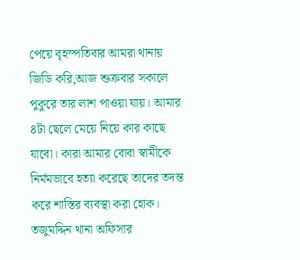পেয়ে বৃহস্পতিবার আমরা থানায় জিডি করি,আজ শুক্রবার সকালে পুকুরে তার লাশ পাওয়া যায়। আমার ৪টা ছেলে মেয়ে নিয়ে কার কাছে যাবো। কারা আমার বোবা স্বামীকে নির্মমভাবে হত্যা করেছে তাদের তদন্ত করে শাস্তির ব্যবস্থা করা হোক।
তজুমদ্দিন থানা অফিসার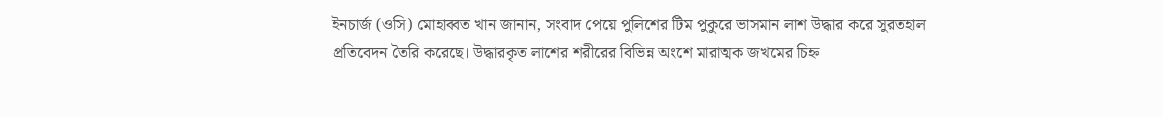ইনচার্জ (ওসি) মোহাব্বত খান জানান, সংবাদ পেয়ে পুলিশের টিম পুকুরে ভাসমান লাশ উদ্ধার করে সুরতহাল প্রতিবেদন তৈরি করেছে। উদ্ধারকৃত লাশের শরীরের বিভিন্ন অংশে মারাত্মক জখমের চিহ্ন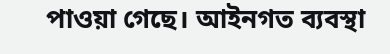পাওয়া গেছে। আইনগত ব্যবস্থা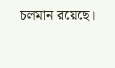চলমান রয়েছে।